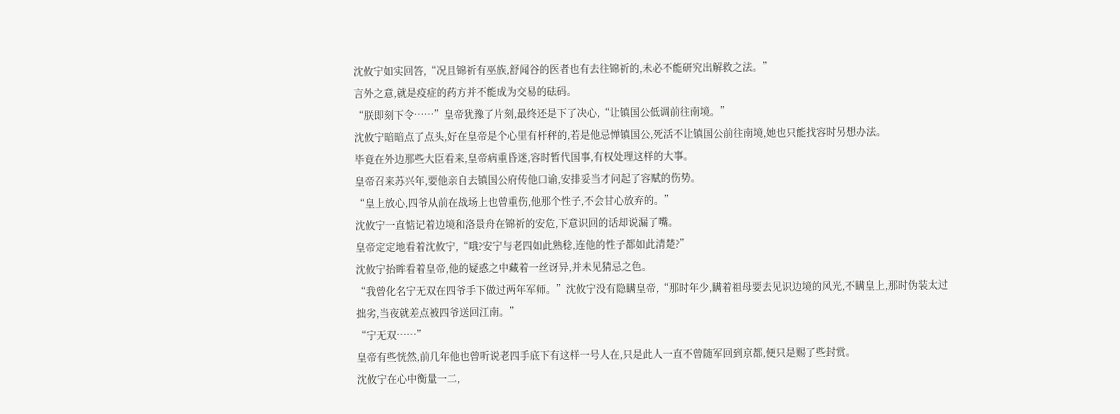沈攸宁如实回答,“况且锦祈有巫族,舒闻谷的医者也有去往锦祈的,未必不能研究出解救之法。”
言外之意,就是疫症的药方并不能成为交易的砝码。
“朕即刻下令……”皇帝犹豫了片刻,最终还是下了决心,“让镇国公低调前往南境。”
沈攸宁暗暗点了点头,好在皇帝是个心里有杆秤的,若是他忌惮镇国公,死活不让镇国公前往南境,她也只能找容时另想办法。
毕竟在外边那些大臣看来,皇帝病重昏迷,容时暂代国事,有权处理这样的大事。
皇帝召来苏兴年,要他亲自去镇国公府传他口谕,安排妥当才问起了容赋的伤势。
“皇上放心,四爷从前在战场上也曾重伤,他那个性子,不会甘心放弃的。”
沈攸宁一直惦记着边境和洛景舟在锦祈的安危,下意识回的话却说漏了嘴。
皇帝定定地看着沈攸宁,“哦?安宁与老四如此熟稔,连他的性子都如此清楚?”
沈攸宁抬眸看着皇帝,他的疑惑之中藏着一丝讶异,并未见猜忌之色。
“我曾化名宁无双在四爷手下做过两年军师。”沈攸宁没有隐瞒皇帝,“那时年少,瞒着祖母要去见识边境的风光,不瞒皇上,那时伪装太过拙劣,当夜就差点被四爷送回江南。”
“宁无双……”
皇帝有些恍然,前几年他也曾听说老四手底下有这样一号人在,只是此人一直不曾随军回到京都,便只是赐了些封赏。
沈攸宁在心中衡量一二,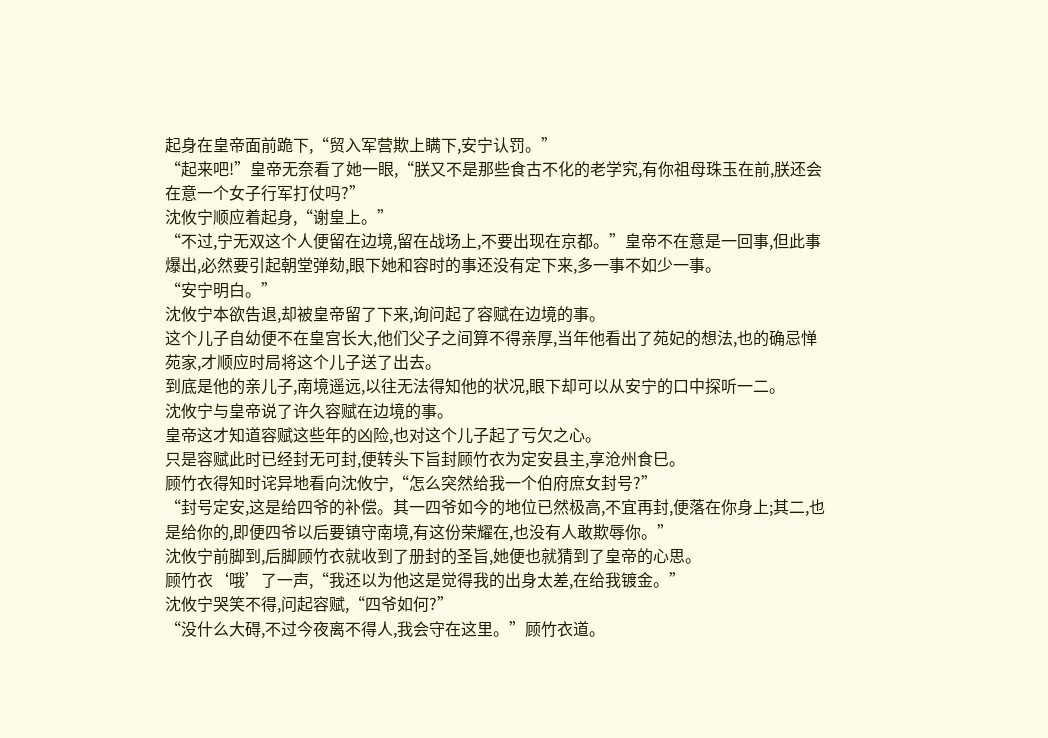起身在皇帝面前跪下,“贸入军营欺上瞒下,安宁认罚。”
“起来吧!”皇帝无奈看了她一眼,“朕又不是那些食古不化的老学究,有你祖母珠玉在前,朕还会在意一个女子行军打仗吗?”
沈攸宁顺应着起身,“谢皇上。”
“不过,宁无双这个人便留在边境,留在战场上,不要出现在京都。”皇帝不在意是一回事,但此事爆出,必然要引起朝堂弹劾,眼下她和容时的事还没有定下来,多一事不如少一事。
“安宁明白。”
沈攸宁本欲告退,却被皇帝留了下来,询问起了容赋在边境的事。
这个儿子自幼便不在皇宫长大,他们父子之间算不得亲厚,当年他看出了苑妃的想法,也的确忌惮苑家,才顺应时局将这个儿子送了出去。
到底是他的亲儿子,南境遥远,以往无法得知他的状况,眼下却可以从安宁的口中探听一二。
沈攸宁与皇帝说了许久容赋在边境的事。
皇帝这才知道容赋这些年的凶险,也对这个儿子起了亏欠之心。
只是容赋此时已经封无可封,便转头下旨封顾竹衣为定安县主,享沧州食巳。
顾竹衣得知时诧异地看向沈攸宁,“怎么突然给我一个伯府庶女封号?”
“封号定安,这是给四爷的补偿。其一四爷如今的地位已然极高,不宜再封,便落在你身上;其二,也是给你的,即便四爷以后要镇守南境,有这份荣耀在,也没有人敢欺辱你。”
沈攸宁前脚到,后脚顾竹衣就收到了册封的圣旨,她便也就猜到了皇帝的心思。
顾竹衣‘哦’了一声,“我还以为他这是觉得我的出身太差,在给我镀金。”
沈攸宁哭笑不得,问起容赋,“四爷如何?”
“没什么大碍,不过今夜离不得人,我会守在这里。”顾竹衣道。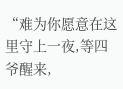“难为你愿意在这里守上一夜,等四爷醒来,